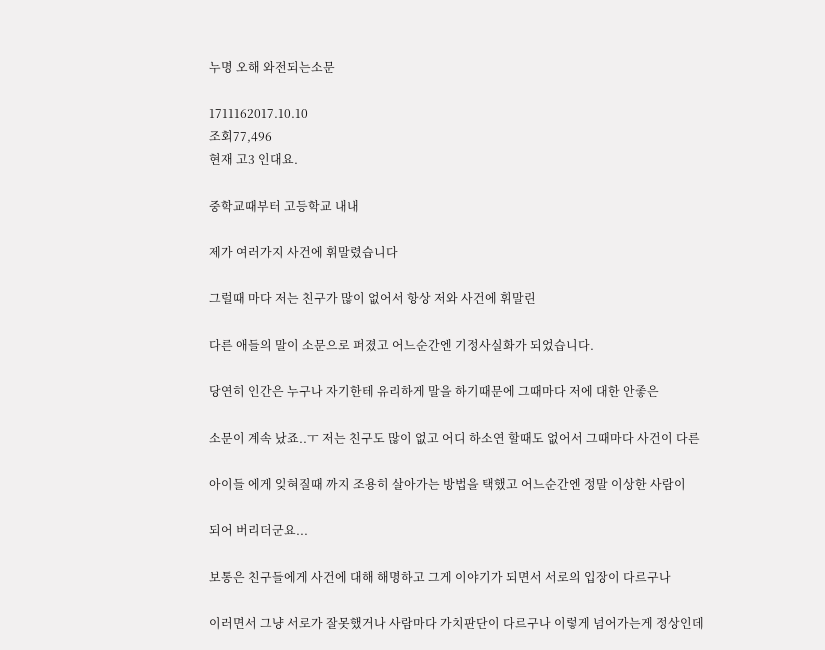누명 오해 와전되는소문

1711162017.10.10
조회77,496
현재 고3 인대요.

중학교때부터 고등학교 내내

제가 여러가지 사건에 휘말렸습니다

그럴때 마다 저는 친구가 많이 없어서 항상 저와 사건에 휘말린

다른 애들의 말이 소문으로 퍼졌고 어느순간엔 기정사실화가 되었습니다.

당연히 인간은 누구나 자기한테 유리하게 말을 하기때문에 그때마다 저에 대한 안좋은

소문이 계속 났죠..ㅜ 저는 친구도 많이 없고 어디 하소연 할때도 없어서 그때마다 사건이 다른

아이들 에게 잊혀질때 까지 조용히 살아가는 방법을 택했고 어느순간엔 정말 이상한 사람이

되어 버리더군요...

보통은 친구들에게 사건에 대해 해명하고 그게 이야기가 되면서 서로의 입장이 다르구나

이러면서 그냥 서로가 잘못했거나 사람마다 가치판단이 다르구나 이렇게 넘어가는게 정상인데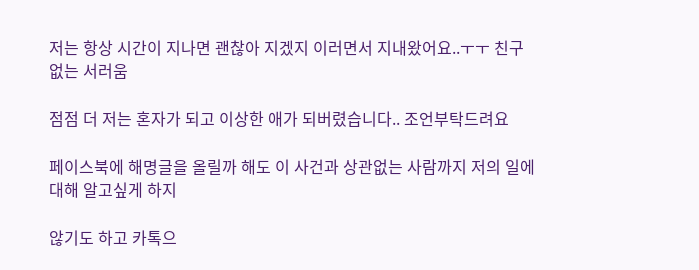저는 항상 시간이 지나면 괜찮아 지겠지 이러면서 지내왔어요..ㅜㅜ 친구없는 서러움

점점 더 저는 혼자가 되고 이상한 애가 되버렸습니다.. 조언부탁드려요

페이스북에 해명글을 올릴까 해도 이 사건과 상관없는 사람까지 저의 일에 대해 알고싶게 하지

않기도 하고 카톡으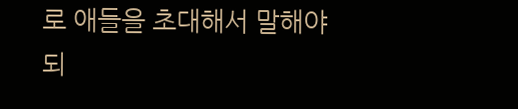로 애들을 초대해서 말해야 되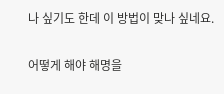나 싶기도 한데 이 방법이 맞나 싶네요.

어떻게 해야 해명을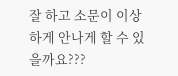잘 하고 소문이 이상하게 안나게 할 수 있을까요???